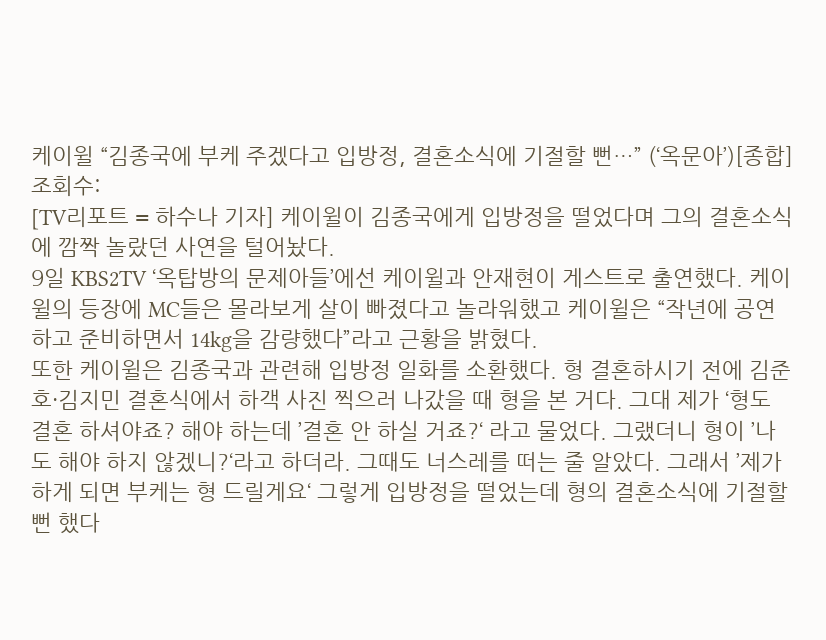케이윌 “김종국에 부케 주겠다고 입방정, 결혼소식에 기절할 뻔…” (‘옥문아’)[종합]
조회수:
[TV리포트 = 하수나 기자] 케이윌이 김종국에게 입방정을 떨었다며 그의 결혼소식에 깜짝 놀랐던 사연을 털어놨다.
9일 KBS2TV ‘옥탑방의 문제아들’에선 케이윌과 안재현이 게스트로 출연했다. 케이윌의 등장에 MC들은 몰라보게 살이 빠졌다고 놀라워했고 케이윌은 “작년에 공연하고 준비하면서 14kg을 감량했다”라고 근황을 밝혔다.
또한 케이윌은 김종국과 관련해 입방정 일화를 소환했다. 형 결혼하시기 전에 김준호·김지민 결혼식에서 하객 사진 찍으러 나갔을 때 형을 본 거다. 그대 제가 ‘형도 결혼 하셔야죠? 해야 하는데 ’결혼 안 하실 거죠?‘ 라고 물었다. 그랬더니 형이 ’나도 해야 하지 않겠니?‘라고 하더라. 그때도 너스레를 떠는 줄 알았다. 그래서 ’제가 하게 되면 부케는 형 드릴게요‘ 그렇게 입방정을 떨었는데 형의 결혼소식에 기절할 뻔 했다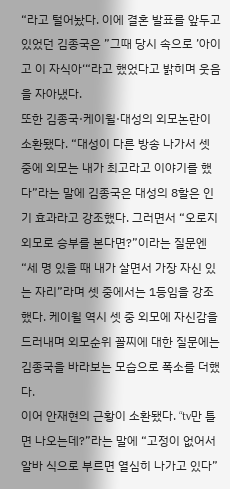“라고 털어놨다. 이에 결혼 발표를 앞두고 있었던 김종국은 ”그때 당시 속으로 ’아이고 이 자식아‘“라고 했었다고 밝히며 웃음을 자아냈다.
또한 김종국·케이윌·대성의 외모논란이 소환됐다. “대성이 다른 방송 나가서 셋 중에 외모는 내가 최고라고 이야기를 했다”라는 말에 김종국은 대성의 8할은 인기 효과라고 강조했다. 그러면서 “오로지 외모로 승부를 본다면?”이라는 질문엔 “세 명 있을 때 내가 살면서 가장 자신 있는 자리”라며 셋 중에서는 1등임을 강조했다. 케이윌 역시 셋 중 외모에 자신감을 드러내며 외모순위 꼴찌에 대한 질문에는 김종국을 바라보는 모습으로 폭소를 더했다.
이어 안재현의 근황이 소환됐다. “tv만 틀면 나오는데?”라는 말에 “고정이 없어서 알바 식으로 부르면 열심히 나가고 있다”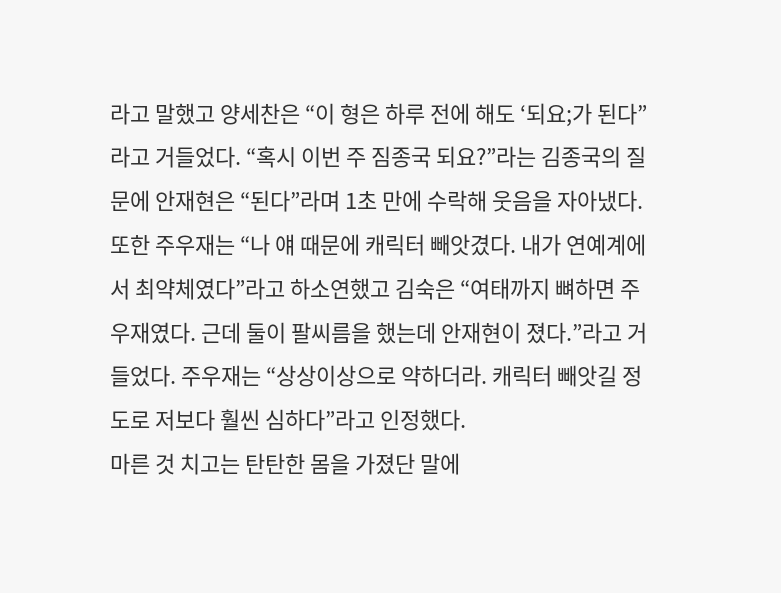라고 말했고 양세찬은 “이 형은 하루 전에 해도 ‘되요;가 된다”라고 거들었다. “혹시 이번 주 짐종국 되요?”라는 김종국의 질문에 안재현은 “된다”라며 1초 만에 수락해 웃음을 자아냈다.
또한 주우재는 “나 얘 때문에 캐릭터 빼앗겼다. 내가 연예계에서 최약체였다”라고 하소연했고 김숙은 “여태까지 뼈하면 주우재였다. 근데 둘이 팔씨름을 했는데 안재현이 졌다.”라고 거들었다. 주우재는 “상상이상으로 약하더라. 캐릭터 빼앗길 정도로 저보다 훨씬 심하다”라고 인정했다.
마른 것 치고는 탄탄한 몸을 가졌단 말에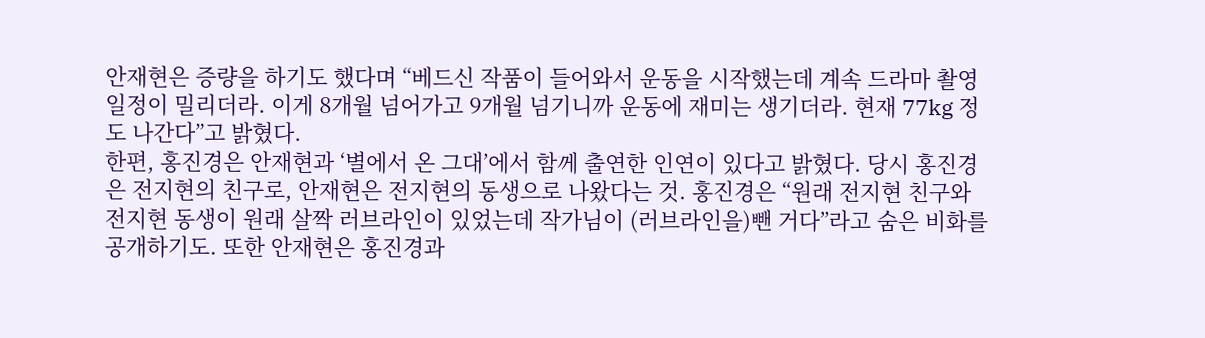안재현은 증량을 하기도 했다며 “베드신 작품이 들어와서 운동을 시작했는데 계속 드라마 촬영 일정이 밀리더라. 이게 8개월 넘어가고 9개월 넘기니까 운동에 재미는 생기더라. 현재 77kg 정도 나간다”고 밝혔다.
한편, 홍진경은 안재현과 ‘별에서 온 그대’에서 함께 출연한 인연이 있다고 밝혔다. 당시 홍진경은 전지현의 친구로, 안재현은 전지현의 동생으로 나왔다는 것. 홍진경은 “원래 전지현 친구와 전지현 동생이 원래 살짝 러브라인이 있었는데 작가님이 (러브라인을)뺀 거다”라고 숨은 비화를 공개하기도. 또한 안재현은 홍진경과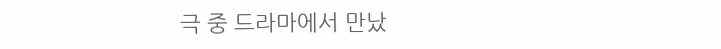극 중 드라마에서 만났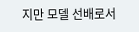지만 모델 선배로서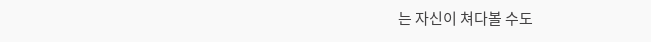는 자신이 쳐다볼 수도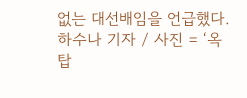없는 대선배임을 언급했다.
하수나 기자 / 사진 = ‘옥탑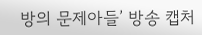방의 문제아들’ 방송 캡처